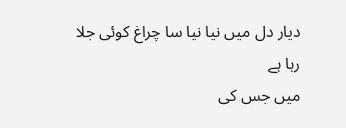دیار دل میں نیا نیا سا چراغ کوئی جلا رہا ہے
میں جس کی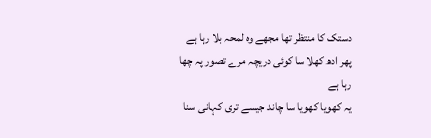دستک کا منتظر تھا مجھے وہ لمحہ بلا رہا ہے
پھر ادھ کھلا سا کوئی دریچہ مرے تصور پہ چھا رہا ہے
یہ کھویا کھویا سا چاند جیسے تری کہانی سنا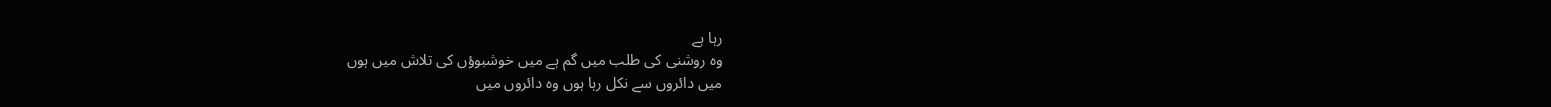رہا ہے
وہ روشنی کی طلب میں گم ہے میں خوشبوؤں کی تلاش میں ہوں
میں دائروں سے نکل رہا ہوں وہ دائروں میں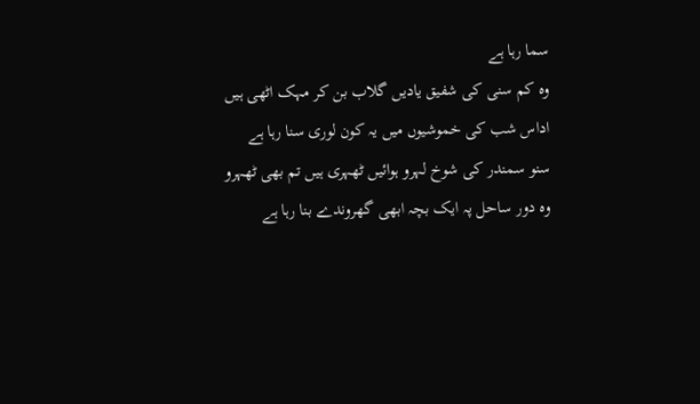سما رہا ہے
وہ کم سنی کی شفیق یادیں گلاب بن کر مہک اٹھی ہیں
اداس شب کی خموشیوں میں یہ کون لوری سنا رہا ہے
سنو سمندر کی شوخ لہرو ہوائیں ٹھہری ہیں تم بھی ٹھہرو
وہ دور ساحل پہ ایک بچہ ابھی گھروندے بنا رہا ہے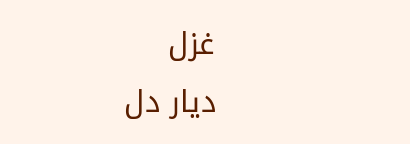غزل
دیار دل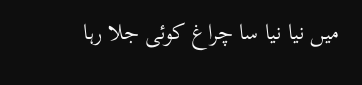میں نیا نیا سا چراغ کوئی جلا رہا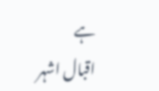ہے
اقبال اشہر